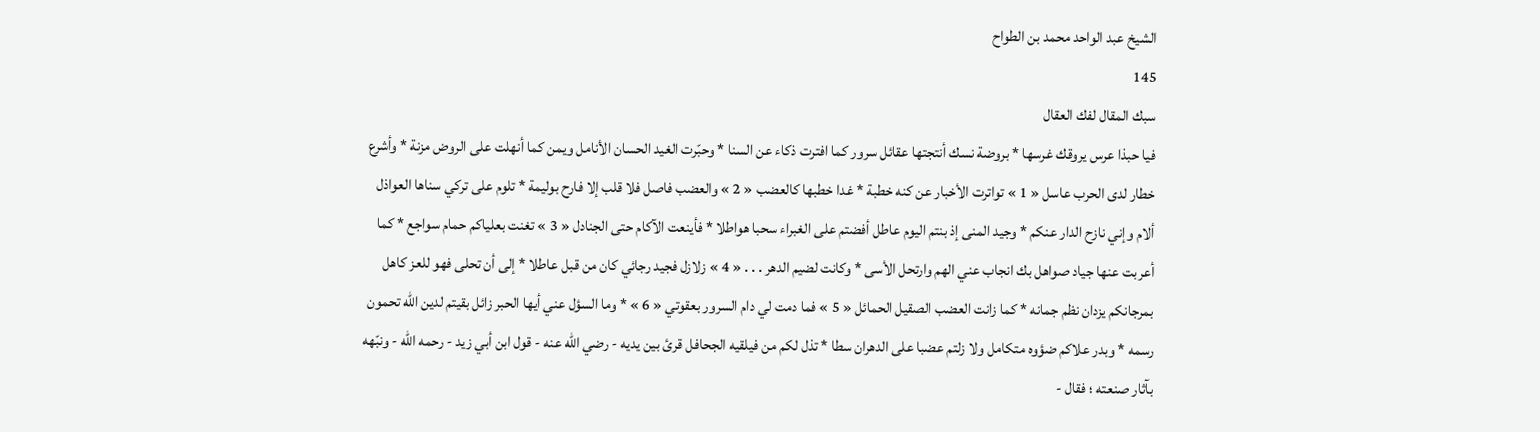الشيخ عبد الواحد محمد بن الطواح
145
سبك المقال لفك العقال
فيا حبذا عرس يروقك غرسها * بروضة نسك أنتجتها عقائل سرور كما افترت ذكاء عن السنا * وحبّرت الغيد الحسان الأنامل ويمن كما أنهلت على الروض مزنة * وأشرع خطار لدى الحرب عاسل « 1 » تواترت الأخبار عن كنه خطبة * غدا خطبها كالعضب « 2 » والعضب فاصل فلا قلب إلا فارح بوليمة * تلوم على تركي سناها العواذل ألام وإني نازح الدار عنكم * وجيد المنى إذ بنتم اليوم عاطل أفضتم على الغبراء سحبا هواطلا * فأينعت الآكام حتى الجنادل « 3 » تغنت بعلياكم حمام سواجع * كما أعربت عنها جياد صواهل بك انجاب عني الهم وارتحل الأسى * وكانت لضيم الدهر . . . « 4 » زلازل فجيد رجائي كان من قبل عاطلا * إلى أن تحلى فهو للعز كاهل بمرجانكم يزدان نظم جمانه * كما زانت العضب الصقيل الحمائل « 5 » فما دمت لي دام السرور بعقوتي « 6 » * وما السؤل عني أيها الحبر زائل بقيتم لدين اللّه تحمون رسمه * وبدر علاكم ضؤوه متكامل ولا زلتم عضبا على الدهران سطا * تذل لكم من فيلقيه الجحافل قرئ بين يديه - رضي اللّه عنه - قول ابن أبي زيد - رحمه اللّه - ونبّهه بآثار صنعته ؛ فقال -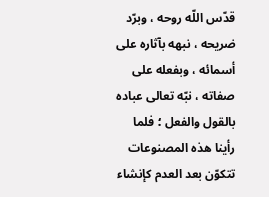قدّس اللّه روحه ، وبرّد ضريحه ، نبهه بآثاره على أسمائه ، وبفعله على صفاته ، نبّه تعالى عباده بالقول والفعل ؛ فلما رأينا هذه المصنوعات تتكوّن بعد العدم كإنشاء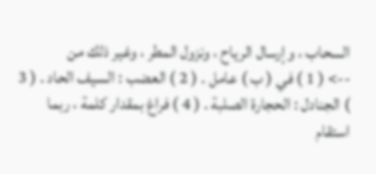السحاب ، وإرسال الرياح ، ونزول المطر ، وغير ذلك من
--> ( 1 ) في ( ب ) عامل . ( 2 ) العضب : السيف الحاد . ( 3 ) الجنادل : الحجارة الصلبة . ( 4 ) فراغ بمقدار كلمة ، ربما استقام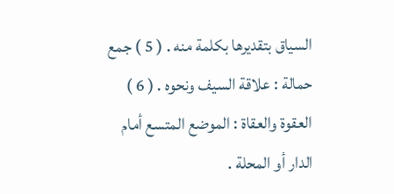السياق بتقديرها بكلمة منه . ( 5 ) جمع حمالة : علاقة السيف ونحوه . ( 6 ) العقوة والعقاة : الموضع المتسع أمام الدار أو المحلة .